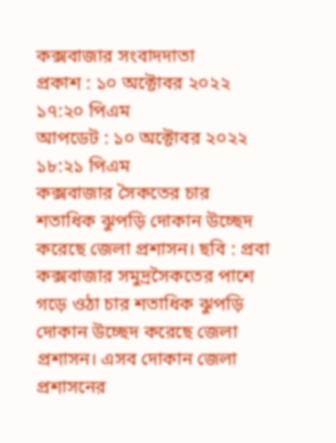কক্সবাজার সংবাদদাতা
প্রকাশ : ১০ অক্টোবর ২০২২ ১৭:২০ পিএম
আপডেট : ১০ অক্টোবর ২০২২ ১৮:২১ পিএম
কক্সবাজার সৈকতের চার শতাধিক ঝুপড়ি দোকান উচ্ছেদ করেছে জেলা প্রশাসন। ছবি : প্রবা
কক্সবাজার সমুদ্রসৈকতের পাশে গড়ে ওঠা চার শতাধিক ঝুপড়ি দোকান উচ্ছেদ করেছে জেলা প্রশাসন। এসব দোকান জেলা প্রশাসনের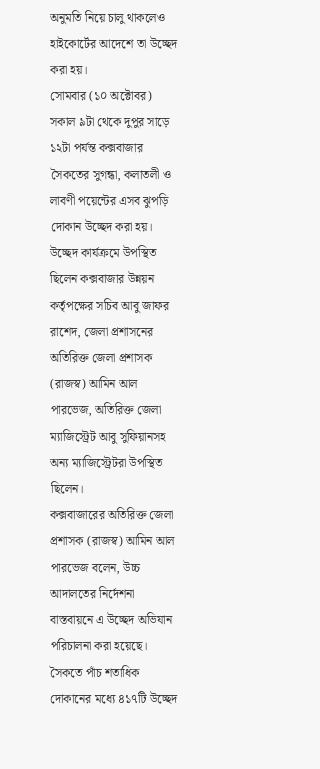অনুমতি নিয়ে চালু থাকলেও হাইকোর্টের আদেশে তা উচ্ছেদ করা হয়।
সোমবার (১০ অক্টোবর) সকাল ৯টা থেকে দুপুর সাড়ে ১২টা পর্যন্ত কক্সবাজার সৈকতের সুগন্ধা, কলাতলী ও লাবণী পয়েন্টের এসব ঝুপড়ি দোকান উচ্ছেদ করা হয়।
উচ্ছেদ কার্যক্রমে উপস্থিত ছিলেন কক্সবাজার উন্নয়ন কর্তৃপক্ষের সচিব আবু জাফর রাশেদ, জেলা প্রশাসনের অতিরিক্ত জেলা প্রশাসক (রাজস্ব) আমিন আল পারভেজ, অতিরিক্ত জেলা ম্যাজিস্ট্রেট আবু সুফিয়ানসহ অন্য ম্যাজিস্ট্রেটরা উপস্থিত ছিলেন।
কক্সবাজারের অতিরিক্ত জেলা প্রশাসক (রাজস্ব) আমিন আল পারভেজ বলেন, উচ্চ আদালতের নির্দেশনা বাস্তবায়নে এ উচ্ছেদ অভিযান পরিচালনা করা হয়েছে। সৈকতে পাঁচ শতাধিক দোকানের মধ্যে ৪১৭টি উচ্ছেদ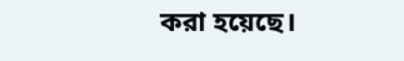করা হয়েছে।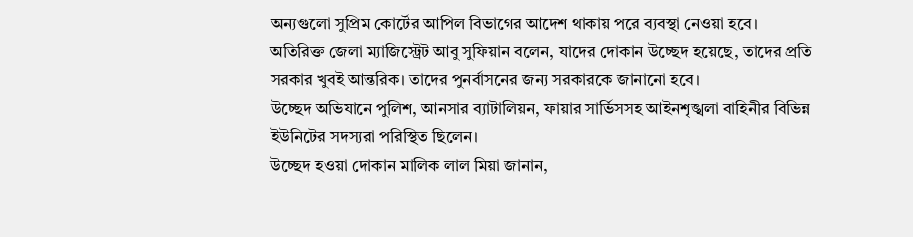অন্যগুলো সুপ্রিম কোর্টের আপিল বিভাগের আদেশ থাকায় পরে ব্যবস্থা নেওয়া হবে।
অতিরিক্ত জেলা ম্যাজিস্ট্রেট আবু সুফিয়ান বলেন, যাদের দোকান উচ্ছেদ হয়েছে, তাদের প্রতি সরকার খুবই আন্তরিক। তাদের পুনর্বাসনের জন্য সরকারকে জানানো হবে।
উচ্ছেদ অভিযানে পুলিশ, আনসার ব্যাটালিয়ন, ফায়ার সার্ভিসসহ আইনশৃঙ্খলা বাহিনীর বিভিন্ন ইউনিটের সদস্যরা পরিস্থিত ছিলেন।
উচ্ছেদ হওয়া দোকান মালিক লাল মিয়া জানান,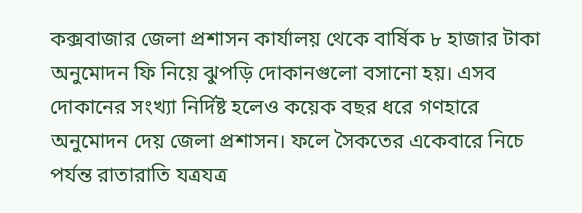কক্সবাজার জেলা প্রশাসন কার্যালয় থেকে বার্ষিক ৮ হাজার টাকা অনুমোদন ফি নিয়ে ঝুপড়ি দোকানগুলো বসানো হয়। এসব দোকানের সংখ্যা নির্দিষ্ট হলেও কয়েক বছর ধরে গণহারে অনুমোদন দেয় জেলা প্রশাসন। ফলে সৈকতের একেবারে নিচে পর্যন্ত রাতারাতি যত্রযত্র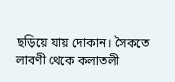ছড়িয়ে যায় দোকান। সৈকতে লাবণী থেকে কলাতলী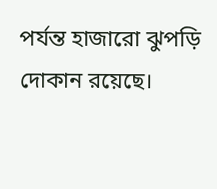পর্যন্ত হাজারো ঝুপড়ি দোকান রয়েছে।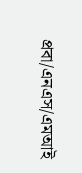প্রবা/এনএস/এমআই